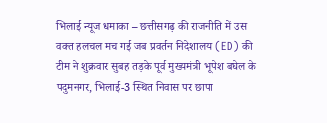भिलाई न्यूज धमाका – छत्तीसगढ़ की राजनीति में उस वक्त हलचल मच गई जब प्रवर्तन निदेशालय (ED) की टीम ने शुक्रवार सुबह तड़के पूर्व मुख्यमंत्री भूपेश बघेल के पदुमनगर, भिलाई-3 स्थित निवास पर छापा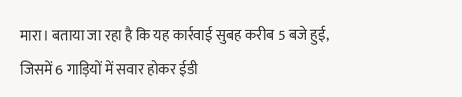मारा। बताया जा रहा है कि यह कार्रवाई सुबह करीब 5 बजे हुई, जिसमें 6 गाड़ियों में सवार होकर ईडी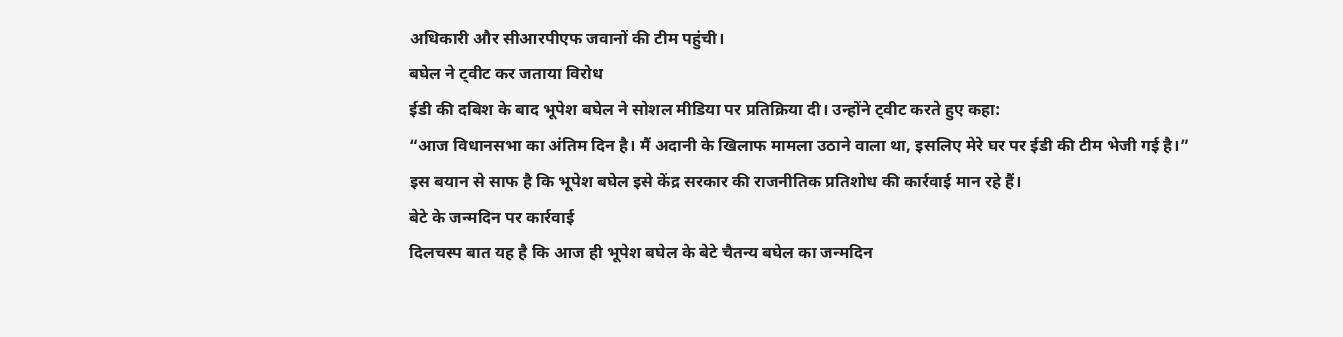अधिकारी और सीआरपीएफ जवानों की टीम पहुंची।
बघेल ने ट्वीट कर जताया विरोध
ईडी की दबिश के बाद भूपेश बघेल ने सोशल मीडिया पर प्रतिक्रिया दी। उन्होंने ट्वीट करते हुए कहा:
“आज विधानसभा का अंतिम दिन है। मैं अदानी के खिलाफ मामला उठाने वाला था, इसलिए मेरे घर पर ईडी की टीम भेजी गई है।”
इस बयान से साफ है कि भूपेश बघेल इसे केंद्र सरकार की राजनीतिक प्रतिशोध की कार्रवाई मान रहे हैं।
बेटे के जन्मदिन पर कार्रवाई
दिलचस्प बात यह है कि आज ही भूपेश बघेल के बेटे चैतन्य बघेल का जन्मदिन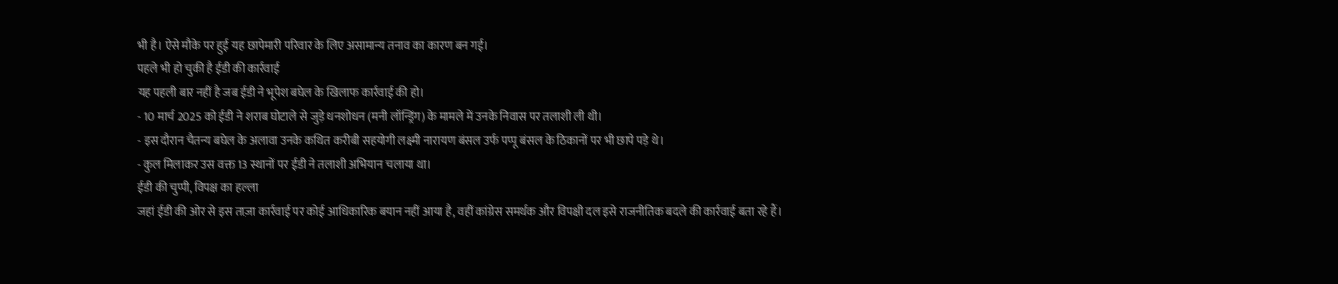भी है। ऐसे मौके पर हुई यह छापेमारी परिवार के लिए असामान्य तनाव का कारण बन गई।
पहले भी हो चुकी है ईडी की कार्रवाई
यह पहली बार नहीं है जब ईडी ने भूपेश बघेल के खिलाफ कार्रवाई की हो।
- 10 मार्च 2025 को ईडी ने शराब घोटाले से जुड़े धनशोधन (मनी लॉन्ड्रिंग) के मामले में उनके निवास पर तलाशी ली थी।
- इस दौरान चैतन्य बघेल के अलावा उनके कथित करीबी सहयोगी लक्ष्मी नारायण बंसल उर्फ पप्पू बंसल के ठिकानों पर भी छापे पड़े थे।
- कुल मिलाकर उस वक्त 13 स्थानों पर ईडी ने तलाशी अभियान चलाया था।
ईडी की चुप्पी, विपक्ष का हल्ला
जहां ईडी की ओर से इस ताज़ा कार्रवाई पर कोई आधिकारिक बयान नहीं आया है, वहीं कांग्रेस समर्थक और विपक्षी दल इसे राजनीतिक बदले की कार्रवाई बता रहे हैं।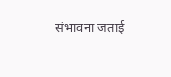संभावना जताई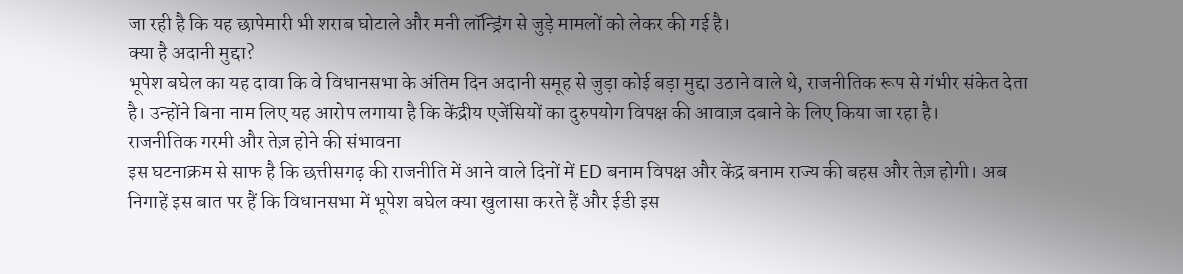जा रही है कि यह छापेमारी भी शराब घोटाले और मनी लॉन्ड्रिंग से जुड़े मामलों को लेकर की गई है।
क्या है अदानी मुद्दा?
भूपेश बघेल का यह दावा कि वे विधानसभा के अंतिम दिन अदानी समूह से जुड़ा कोई बड़ा मुद्दा उठाने वाले थे, राजनीतिक रूप से गंभीर संकेत देता है। उन्होंने बिना नाम लिए यह आरोप लगाया है कि केंद्रीय एजेंसियों का दुरुपयोग विपक्ष की आवाज़ दबाने के लिए किया जा रहा है।
राजनीतिक गरमी और तेज़ होने की संभावना
इस घटनाक्रम से साफ है कि छत्तीसगढ़ की राजनीति में आने वाले दिनों में ED बनाम विपक्ष और केंद्र बनाम राज्य की बहस और तेज़ होगी। अब निगाहें इस बात पर हैं कि विधानसभा में भूपेश बघेल क्या खुलासा करते हैं और ईडी इस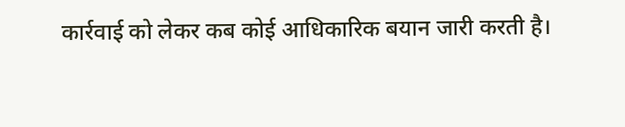कार्रवाई को लेकर कब कोई आधिकारिक बयान जारी करती है।